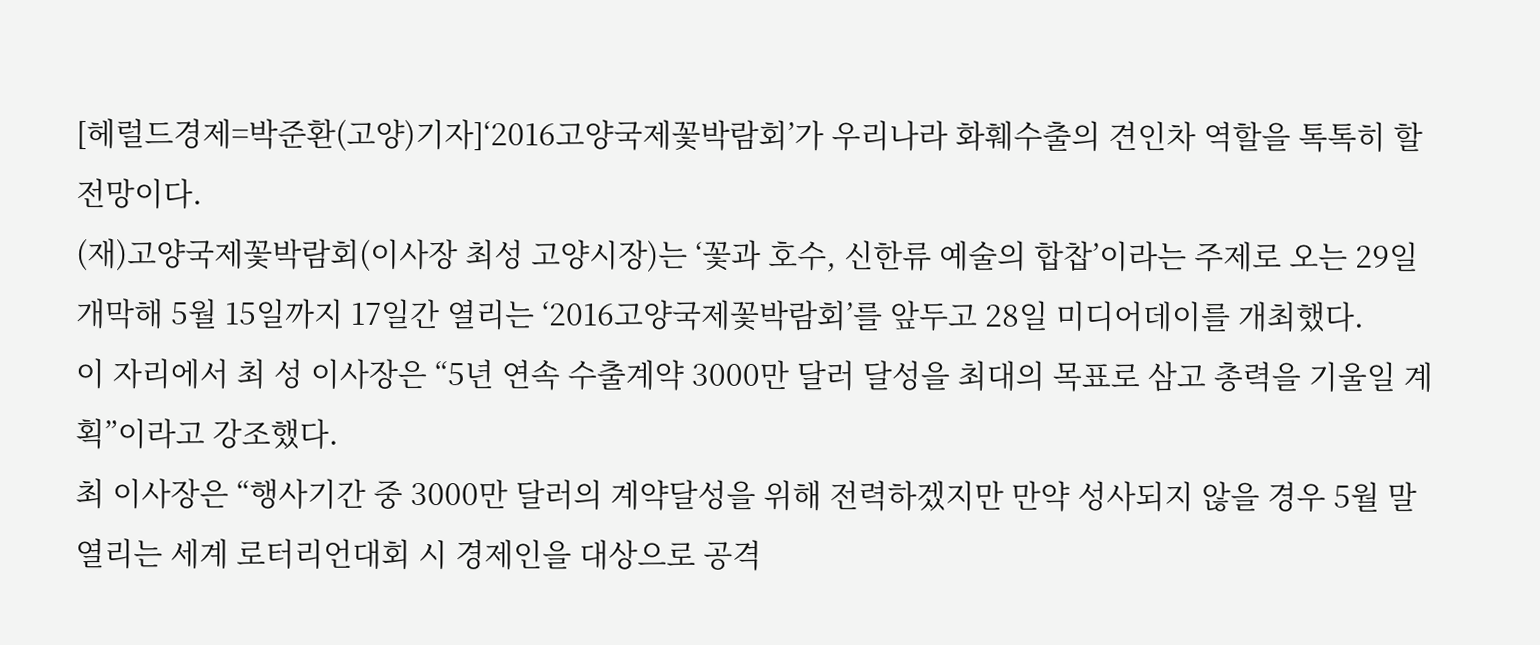[헤럴드경제=박준환(고양)기자]‘2016고양국제꽃박람회’가 우리나라 화훼수출의 견인차 역할을 톡톡히 할 전망이다.
(재)고양국제꽃박람회(이사장 최성 고양시장)는 ‘꽃과 호수, 신한류 예술의 합찹’이라는 주제로 오는 29일 개막해 5월 15일까지 17일간 열리는 ‘2016고양국제꽃박람회’를 앞두고 28일 미디어데이를 개최했다.
이 자리에서 최 성 이사장은 “5년 연속 수출계약 3000만 달러 달성을 최대의 목표로 삼고 총력을 기울일 계획”이라고 강조했다.
최 이사장은 “행사기간 중 3000만 달러의 계약달성을 위해 전력하겠지만 만약 성사되지 않을 경우 5월 말 열리는 세계 로터리언대회 시 경제인을 대상으로 공격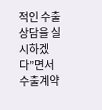적인 수출상담을 실시하겠다”면서 수출계약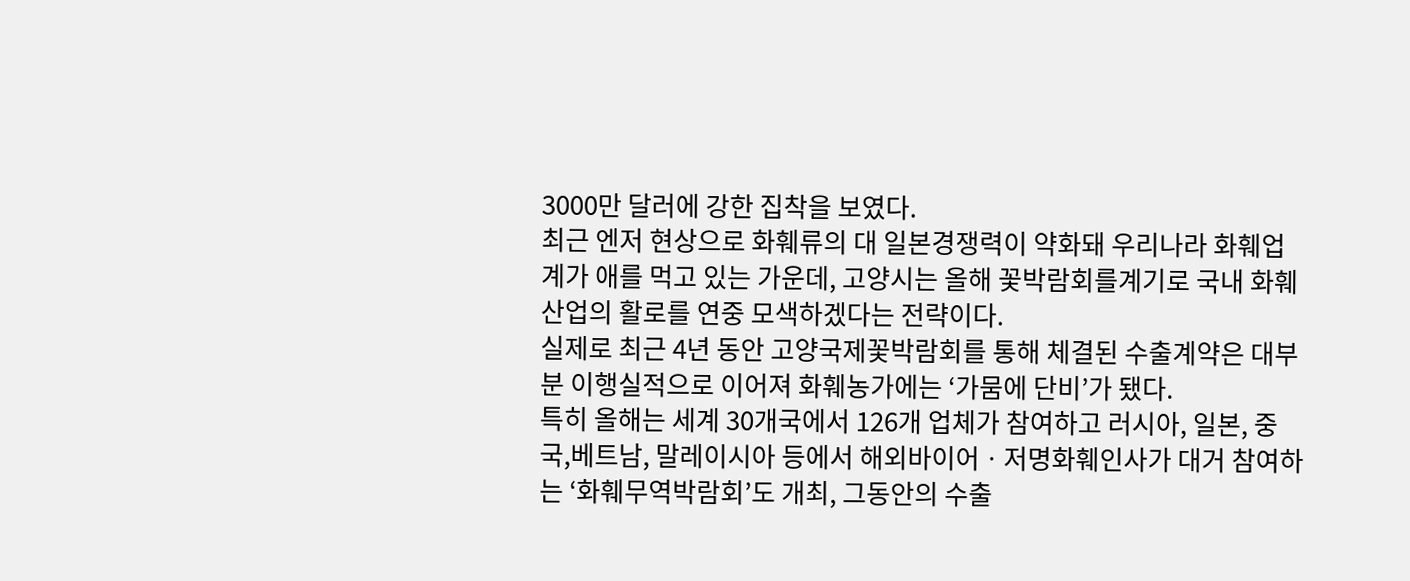3000만 달러에 강한 집착을 보였다.
최근 엔저 현상으로 화훼류의 대 일본경쟁력이 약화돼 우리나라 화훼업계가 애를 먹고 있는 가운데, 고양시는 올해 꽃박람회를계기로 국내 화훼산업의 활로를 연중 모색하겠다는 전략이다.
실제로 최근 4년 동안 고양국제꽃박람회를 통해 체결된 수출계약은 대부분 이행실적으로 이어져 화훼농가에는 ‘가뭄에 단비’가 됐다.
특히 올해는 세계 30개국에서 126개 업체가 참여하고 러시아, 일본, 중국,베트남, 말레이시아 등에서 해외바이어ㆍ저명화훼인사가 대거 참여하는 ‘화훼무역박람회’도 개최, 그동안의 수출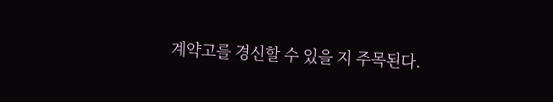계약고를 경신할 수 있을 지 주목된다.